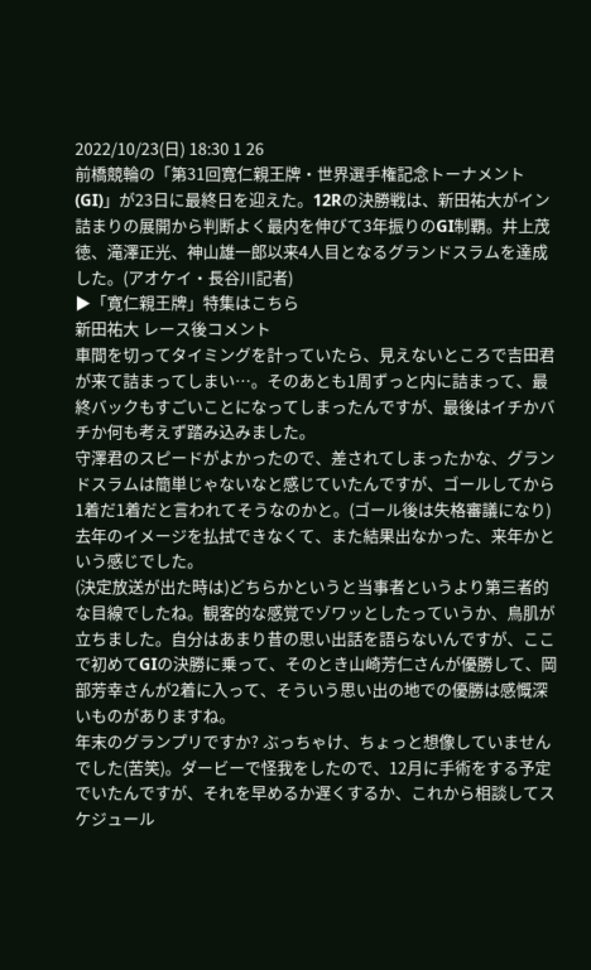2022/10/23(日) 18:30 1 26
前橋競輪の「第31回寛仁親王牌・世界選手権記念トーナメント(GI)」が23日に最終日を迎えた。12Rの決勝戦は、新田祐大がイン詰まりの展開から判断よく最内を伸びて3年振りのGI制覇。井上茂徳、滝澤正光、神山雄一郎以来4人目となるグランドスラムを達成した。(アオケイ・長谷川記者)
▶「寛仁親王牌」特集はこちら
新田祐大 レース後コメント
車間を切ってタイミングを計っていたら、見えないところで吉田君が来て詰まってしまい…。そのあとも1周ずっと内に詰まって、最終バックもすごいことになってしまったんですが、最後はイチかバチか何も考えず踏み込みました。
守澤君のスピードがよかったので、差されてしまったかな、グランドスラムは簡単じゃないなと感じていたんですが、ゴールしてから1着だ1着だと言われてそうなのかと。(ゴール後は失格審議になり)去年のイメージを払拭できなくて、また結果出なかった、来年かという感じでした。
(決定放送が出た時は)どちらかというと当事者というより第三者的な目線でしたね。観客的な感覚でゾワッとしたっていうか、鳥肌が立ちました。自分はあまり昔の思い出話を語らないんですが、ここで初めてGIの決勝に乗って、そのとき山崎芳仁さんが優勝して、岡部芳幸さんが2着に入って、そういう思い出の地での優勝は感慨深いものがありますね。
年末のグランプリですか? ぶっちゃけ、ちょっと想像していませんでした(苦笑)。ダービーで怪我をしたので、12月に手術をする予定でいたんですが、それを早めるか遅くするか、これから相談してスケジュール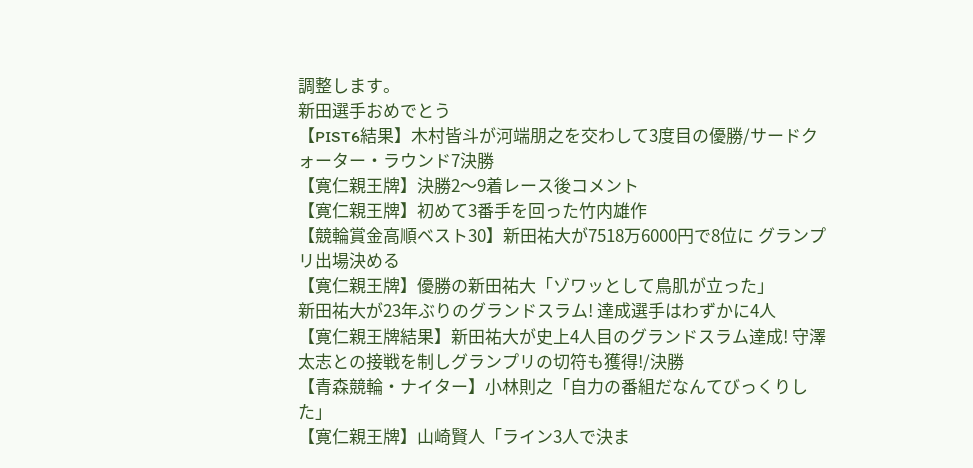調整します。
新田選手おめでとう
【PIST6結果】木村皆斗が河端朋之を交わして3度目の優勝/サードクォーター・ラウンド7決勝
【寛仁親王牌】決勝2〜9着レース後コメント
【寛仁親王牌】初めて3番手を回った竹内雄作
【競輪賞金高順ベスト30】新田祐大が7518万6000円で8位に グランプリ出場決める
【寛仁親王牌】優勝の新田祐大「ゾワッとして鳥肌が立った」
新田祐大が23年ぶりのグランドスラム! 達成選手はわずかに4人
【寛仁親王牌結果】新田祐大が史上4人目のグランドスラム達成! 守澤太志との接戦を制しグランプリの切符も獲得!/決勝
【青森競輪・ナイター】小林則之「自力の番組だなんてびっくりした」
【寛仁親王牌】山崎賢人「ライン3人で決ま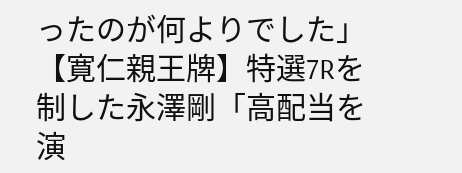ったのが何よりでした」
【寛仁親王牌】特選7Rを制した永澤剛「高配当を演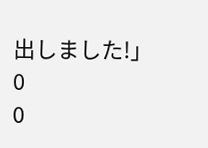出しました!」
0
0